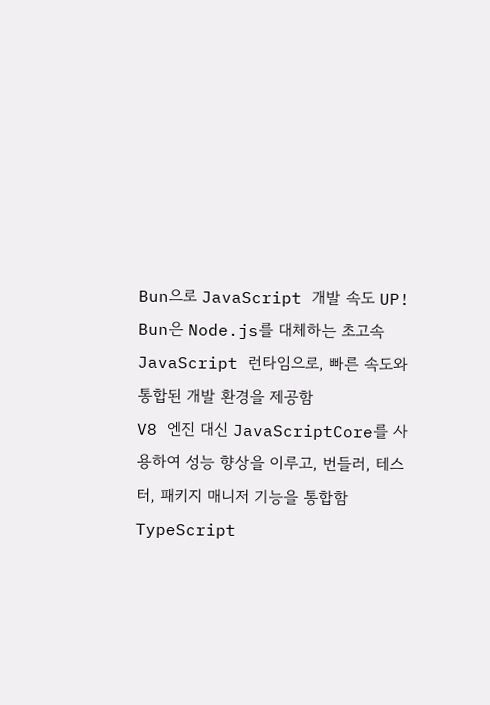Bun으로 JavaScript 개발 속도 UP!
Bun은 Node.js를 대체하는 초고속 JavaScript 런타임으로, 빠른 속도와 통합된 개발 환경을 제공함
V8 엔진 대신 JavaScriptCore를 사용하여 성능 향상을 이루고, 번들러, 테스터, 패키지 매니저 기능을 통합함
TypeScript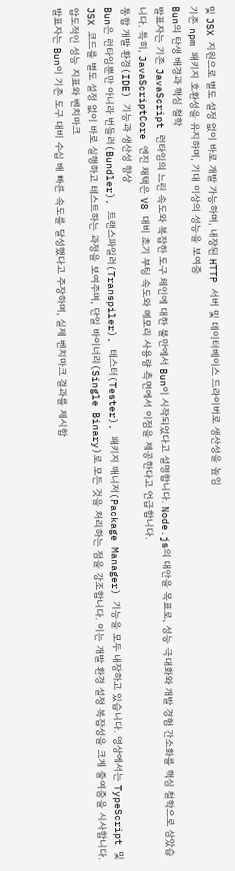및 JSX 지원으로 별도 설정 없이 바로 개발 가능하며, 내장된 HTTP 서버 및 데이터베이스 드라이버로 생산성을 높임
기존 npm 패키지 호환성을 유지하며, 기대 이상의 성능을 보여줌
Bun의 탄생 배경과 핵심 철학
발표자는 기존 JavaScript 런타임의 느린 속도와 복잡한 도구 체인에 대한 불만에서 Bun이 시작되었다고 설명합니다. Node.js의 대안을 목표로, 성능 극대화와 개발 경험 간소화를 핵심 철학으로 삼았습니다. 특히, JavaScriptCore 엔진 채택은 V8 대비 초기 부팅 속도와 메모리 사용량 측면에서 이점을 제공한다고 언급합니다.
통합 개발 환경(IDE) 기능과 생산성 향상
Bun은 런타임뿐만 아니라 번들러(Bundler), 트랜스파일러(Transpiler), 테스터(Tester), 패키지 매니저(Package Manager) 기능을 모두 내장하고 있습니다. 영상에서는 TypeScript 및 JSX 코드를 별도 설정 없이 바로 실행하고 테스트하는 과정을 보여주며, 단일 바이너리(Single Binary)로 모든 것을 처리하는 점을 강조합니다. 이는 개발 환경 설정 복잡성을 크게 줄여줌을 시사합니다.
압도적인 성능 지표와 벤치마크
발표자는 Bun이 기존 도구 대비 수십 배 빠른 속도를 달성했다고 주장하며, 실제 벤치마크 결과를 제시합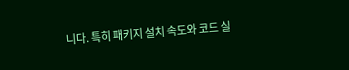니다. 특히 패키지 설치 속도와 코드 실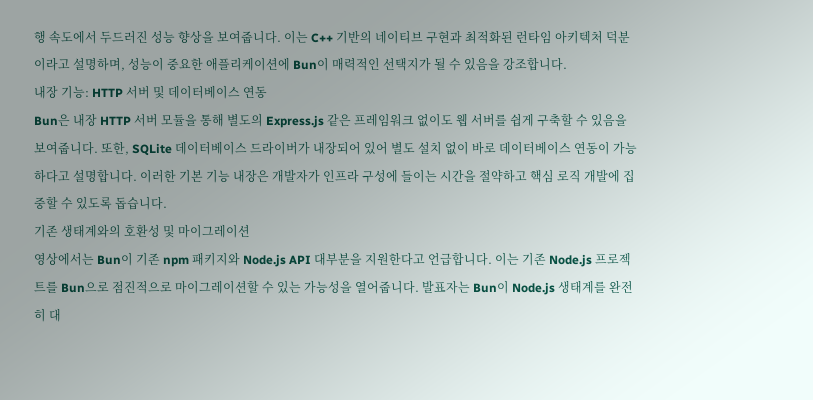행 속도에서 두드러진 성능 향상을 보여줍니다. 이는 C++ 기반의 네이티브 구현과 최적화된 런타임 아키텍처 덕분이라고 설명하며, 성능이 중요한 애플리케이션에 Bun이 매력적인 선택지가 될 수 있음을 강조합니다.
내장 기능: HTTP 서버 및 데이터베이스 연동
Bun은 내장 HTTP 서버 모듈을 통해 별도의 Express.js 같은 프레임워크 없이도 웹 서버를 쉽게 구축할 수 있음을 보여줍니다. 또한, SQLite 데이터베이스 드라이버가 내장되어 있어 별도 설치 없이 바로 데이터베이스 연동이 가능하다고 설명합니다. 이러한 기본 기능 내장은 개발자가 인프라 구성에 들이는 시간을 절약하고 핵심 로직 개발에 집중할 수 있도록 돕습니다.
기존 생태계와의 호환성 및 마이그레이션
영상에서는 Bun이 기존 npm 패키지와 Node.js API 대부분을 지원한다고 언급합니다. 이는 기존 Node.js 프로젝트를 Bun으로 점진적으로 마이그레이션할 수 있는 가능성을 열어줍니다. 발표자는 Bun이 Node.js 생태계를 완전히 대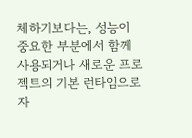체하기보다는, 성능이 중요한 부분에서 함께 사용되거나 새로운 프로젝트의 기본 런타임으로 자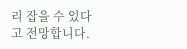리 잡을 수 있다고 전망합니다.